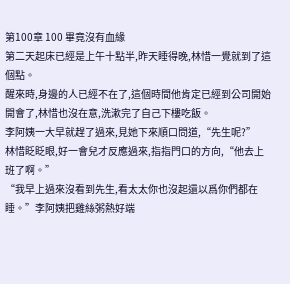第100章 100 畢竟沒有血緣
第二天起床已經是上午十點半,昨天睡得晚,林惜一覺就到了這個點。
醒來時,身邊的人已經不在了,這個時間他肯定已經到公司開始開會了,林惜也沒在意,洗漱完了自己下樓吃飯。
李阿姨一大早就趕了過來,見她下來順口問道,“先生呢?”
林惜眨眨眼,好一會兒才反應過來,指指門口的方向,“他去上班了啊。”
“我早上過來沒看到先生,看太太你也沒起還以爲你們都在睡。”李阿姨把雞絲粥熱好端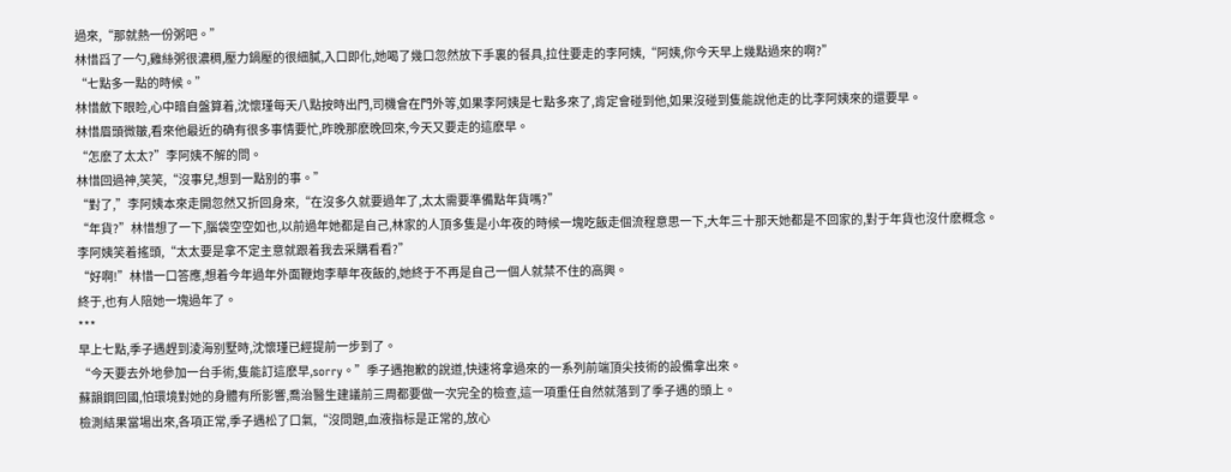過來,“那就熱一份粥吧。”
林惜舀了一勺,雞絲粥很濃稠,壓力鍋壓的很細膩,入口即化,她喝了幾口忽然放下手裏的餐具,拉住要走的李阿姨,“阿姨,你今天早上幾點過來的啊?”
“七點多一點的時候。”
林惜斂下眼睑,心中暗自盤算着,沈懷瑾每天八點按時出門,司機會在門外等,如果李阿姨是七點多來了,肯定會碰到他,如果沒碰到隻能說他走的比李阿姨來的還要早。
林惜眉頭微皺,看來他最近的确有很多事情要忙,昨晚那麽晚回來,今天又要走的這麽早。
“怎麽了太太?”李阿姨不解的問。
林惜回過神,笑笑,“沒事兒,想到一點别的事。”
“對了,”李阿姨本來走開忽然又折回身來,“在沒多久就要過年了,太太需要準備點年貨嗎?”
“年貨?”林惜想了一下,腦袋空空如也,以前過年她都是自己,林家的人頂多隻是小年夜的時候一塊吃飯走個流程意思一下,大年三十那天她都是不回家的,對于年貨也沒什麽概念。
李阿姨笑着搖頭,“太太要是拿不定主意就跟着我去采購看看?”
“好啊!”林惜一口答應,想着今年過年外面鞭炮李華年夜飯的,她終于不再是自己一個人就禁不住的高興。
終于,也有人陪她一塊過年了。
***
早上七點,季子遇趕到淩海别墅時,沈懷瑾已經提前一步到了。
“今天要去外地參加一台手術,隻能訂這麽早,sorry。”季子遇抱歉的說道,快速将拿過來的一系列前端頂尖技術的設備拿出來。
蘇韻鋼回國,怕環境對她的身體有所影響,喬治醫生建議前三周都要做一次完全的檢查,這一項重任自然就落到了季子遇的頭上。
檢測結果當場出來,各項正常,季子遇松了口氣,“沒問題,血液指标是正常的,放心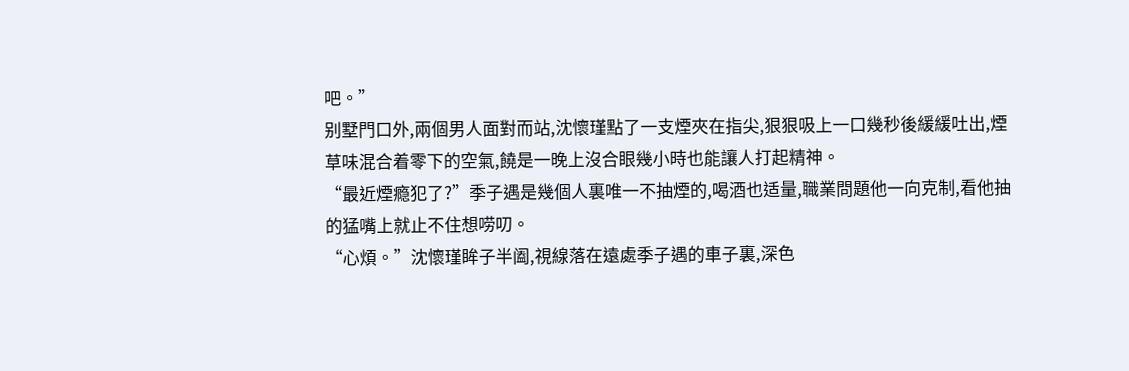吧。”
别墅門口外,兩個男人面對而站,沈懷瑾點了一支煙夾在指尖,狠狠吸上一口幾秒後緩緩吐出,煙草味混合着零下的空氣,饒是一晚上沒合眼幾小時也能讓人打起精神。
“最近煙瘾犯了?”季子遇是幾個人裏唯一不抽煙的,喝酒也适量,職業問題他一向克制,看他抽的猛嘴上就止不住想唠叨。
“心煩。”沈懷瑾眸子半阖,視線落在遠處季子遇的車子裏,深色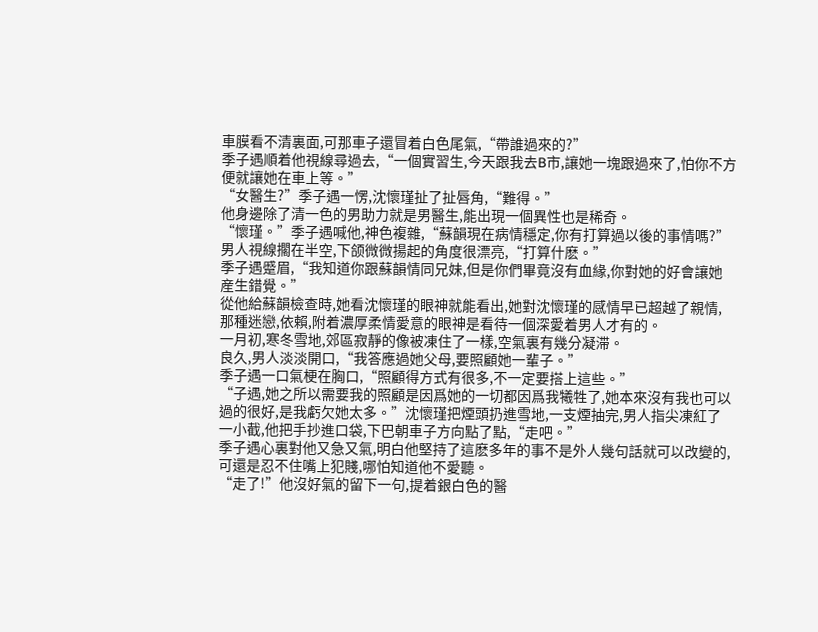車膜看不清裏面,可那車子還冒着白色尾氣,“帶誰過來的?”
季子遇順着他視線尋過去,“一個實習生,今天跟我去B市,讓她一塊跟過來了,怕你不方便就讓她在車上等。”
“女醫生?”季子遇一愣,沈懷瑾扯了扯唇角,“難得。”
他身邊除了清一色的男助力就是男醫生,能出現一個異性也是稀奇。
“懷瑾。”季子遇喊他,神色複雜,“蘇韻現在病情穩定,你有打算過以後的事情嗎?”
男人視線擱在半空,下颌微微揚起的角度很漂亮,“打算什麽。”
季子遇蹙眉,“我知道你跟蘇韻情同兄妹,但是你們畢竟沒有血緣,你對她的好會讓她産生錯覺。”
從他給蘇韻檢查時,她看沈懷瑾的眼神就能看出,她對沈懷瑾的感情早已超越了親情,那種迷戀,依賴,附着濃厚柔情愛意的眼神是看待一個深愛着男人才有的。
一月初,寒冬雪地,郊區寂靜的像被凍住了一樣,空氣裏有幾分凝滞。
良久,男人淡淡開口,“我答應過她父母,要照顧她一輩子。”
季子遇一口氣梗在胸口,“照顧得方式有很多,不一定要搭上這些。”
“子遇,她之所以需要我的照顧是因爲她的一切都因爲我犧牲了,她本來沒有我也可以過的很好,是我虧欠她太多。”沈懷瑾把煙頭扔進雪地,一支煙抽完,男人指尖凍紅了一小截,他把手抄進口袋,下巴朝車子方向點了點,“走吧。”
季子遇心裏對他又急又氣,明白他堅持了這麽多年的事不是外人幾句話就可以改變的,可還是忍不住嘴上犯賤,哪怕知道他不愛聽。
“走了!”他沒好氣的留下一句,提着銀白色的醫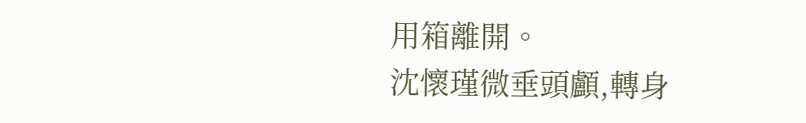用箱離開。
沈懷瑾微垂頭顱,轉身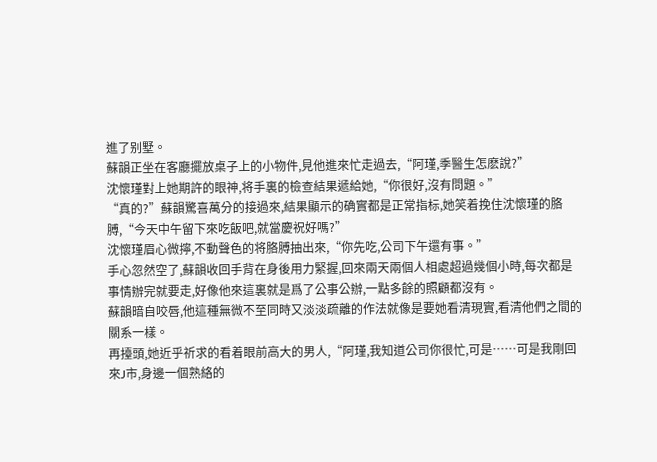進了别墅。
蘇韻正坐在客廳擺放桌子上的小物件,見他進來忙走過去,“阿瑾,季醫生怎麽說?”
沈懷瑾對上她期許的眼神,将手裏的檢查結果遞給她,“你很好,沒有問題。”
“真的?”蘇韻驚喜萬分的接過來,結果顯示的确實都是正常指标,她笑着挽住沈懷瑾的胳膊,“今天中午留下來吃飯吧,就當慶祝好嗎?”
沈懷瑾眉心微擰,不動聲色的将胳膊抽出來,“你先吃,公司下午還有事。”
手心忽然空了,蘇韻收回手背在身後用力緊握,回來兩天兩個人相處超過幾個小時,每次都是事情辦完就要走,好像他來這裏就是爲了公事公辦,一點多餘的照顧都沒有。
蘇韻暗自咬唇,他這種無微不至同時又淡淡疏離的作法就像是要她看清現實,看清他們之間的關系一樣。
再擡頭,她近乎祈求的看着眼前高大的男人,“阿瑾,我知道公司你很忙,可是……可是我剛回來J市,身邊一個熟絡的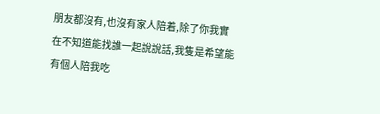朋友都沒有,也沒有家人陪着,除了你我實在不知道能找誰一起說說話,我隻是希望能有個人陪我吃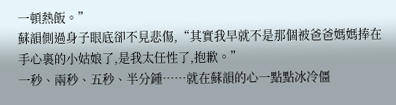一頓熱飯。”
蘇韻側過身子眼底卻不見悲傷,“其實我早就不是那個被爸爸媽媽捧在手心裏的小姑娘了,是我太任性了,抱歉。”
一秒、兩秒、五秒、半分鍾……就在蘇韻的心一點點冰冷僵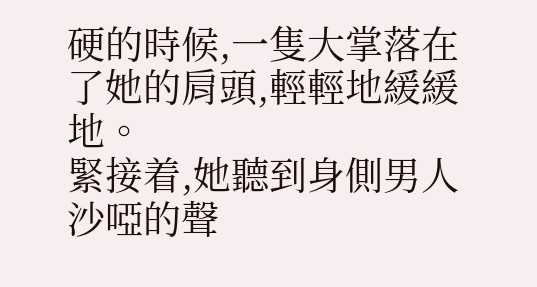硬的時候,一隻大掌落在了她的肩頭,輕輕地緩緩地。
緊接着,她聽到身側男人沙啞的聲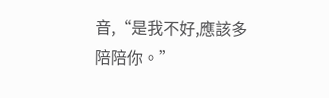音,“是我不好,應該多陪陪你。”